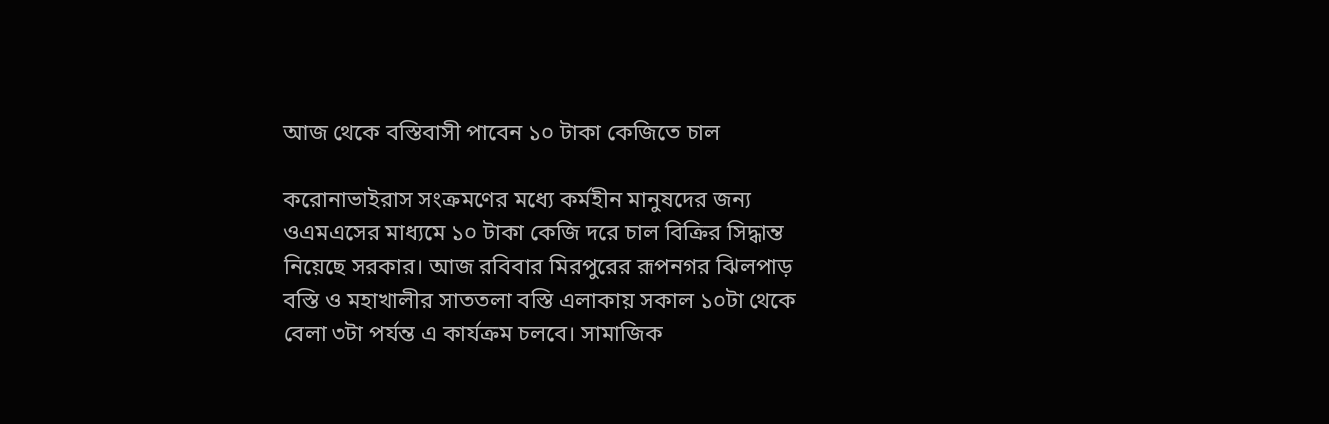আজ থেকে বস্তিবাসী পাবেন ১০ টাকা কেজিতে চাল

করোনাভাইরাস সংক্রমণের মধ্যে কর্মহীন মানুষদের জন্য ওএমএসের মাধ্যমে ১০ টাকা কেজি দরে চাল বিক্রির সিদ্ধান্ত নিয়েছে সরকার। আজ রবিবার মিরপুরের রূপনগর ঝিলপাড় বস্তি ও মহাখালীর সাততলা বস্তি এলাকায় সকাল ১০টা থেকে বেলা ৩টা পর্যন্ত এ কার্যক্রম চলবে। সামাজিক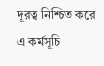দূরত্ব নিশ্চিত করে এ কর্মসূচি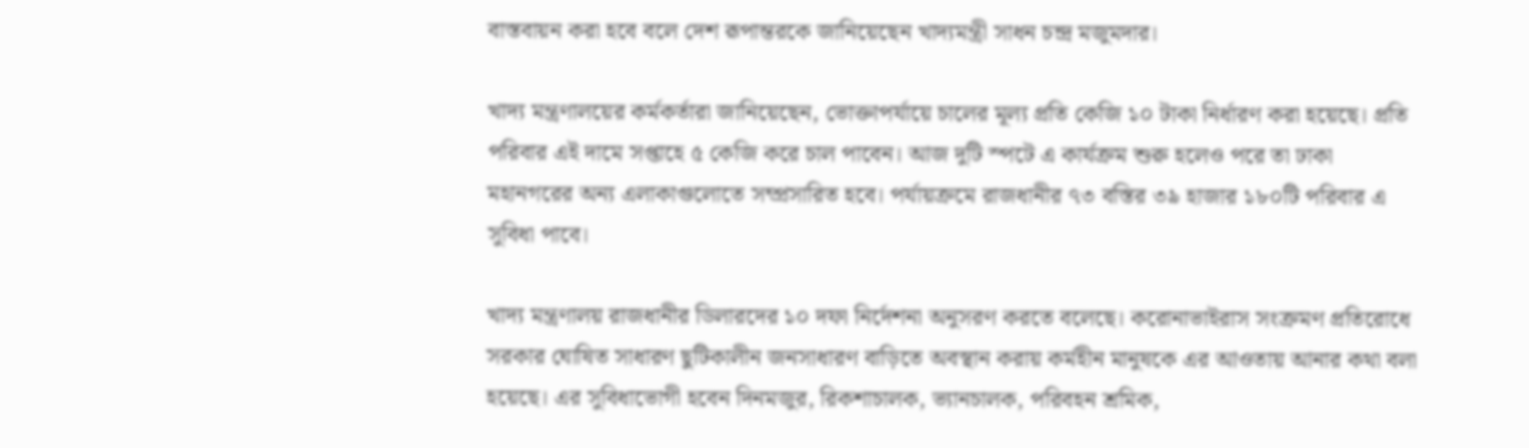বাস্তবায়ন করা হবে বলে দেশ রূপান্তরকে জানিয়েছেন খাদ্যমন্ত্রী সাধন চন্দ্র মজুমদার।

খাদ্য মন্ত্রণালয়ের কর্মকর্তারা জানিয়েছেন, ভোক্তাপর্যায়ে চালের মূল্য প্রতি কেজি ১০ টাকা নির্ধারণ করা হয়েছে। প্রতি পরিবার এই দামে সপ্তাহে ৫ কেজি করে চাল পাবেন। আজ দুটি স্পটে এ কার্যক্রম শুরু হলেও পরে তা ঢাকা মহানগরের অন্য এলাকাগুলোতে সম্প্রসারিত হবে। পর্যায়ক্রমে রাজধানীর ৭৩ বস্তির ৩৯ হাজার ১৮০টি পরিবার এ সুবিধা পাবে।

খাদ্য মন্ত্রণালয় রাজধানীর ডিলারদের ১০ দফা নির্দেশনা অনুসরণ করতে বলেছে। করোনাভাইরাস সংক্রমণ প্রতিরোধে সরকার ঘোষিত সাধারণ ছুটিকালীন জনসাধারণ বাড়িতে অবস্থান করায় কর্মহীন মানুষকে এর আওতায় আনার কথা বলা হয়েছে। এর সুবিধাভোগী হবেন দিনমজুর, রিকশাচালক, ভ্যানচালক, পরিবহন শ্রমিক,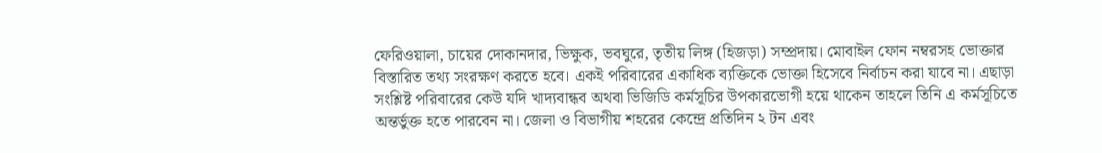ফেরিওয়ালা, চায়ের দোকানদার, ভিক্ষুক, ভবঘুরে, তৃতীয় লিঙ্গ (হিজড়া) সম্প্রদায়। মোবাইল ফোন নম্বরসহ ভোক্তার বিস্তারিত তথ্য সংরক্ষণ করতে হবে। একই পরিবারের একাধিক ব্যক্তিকে ভোক্তা হিসেবে নির্বাচন করা যাবে না। এছাড়া সংশ্লিষ্ট পরিবারের কেউ যদি খাদ্যবান্ধব অথবা ভিজিডি কর্মসূচির উপকারভোগী হয়ে থাকেন তাহলে তিনি এ কর্মসূচিতে অন্তর্ভুক্ত হতে পারবেন না। জেলা ও বিভাগীয় শহরের কেন্দ্রে প্রতিদিন ২ টন এবং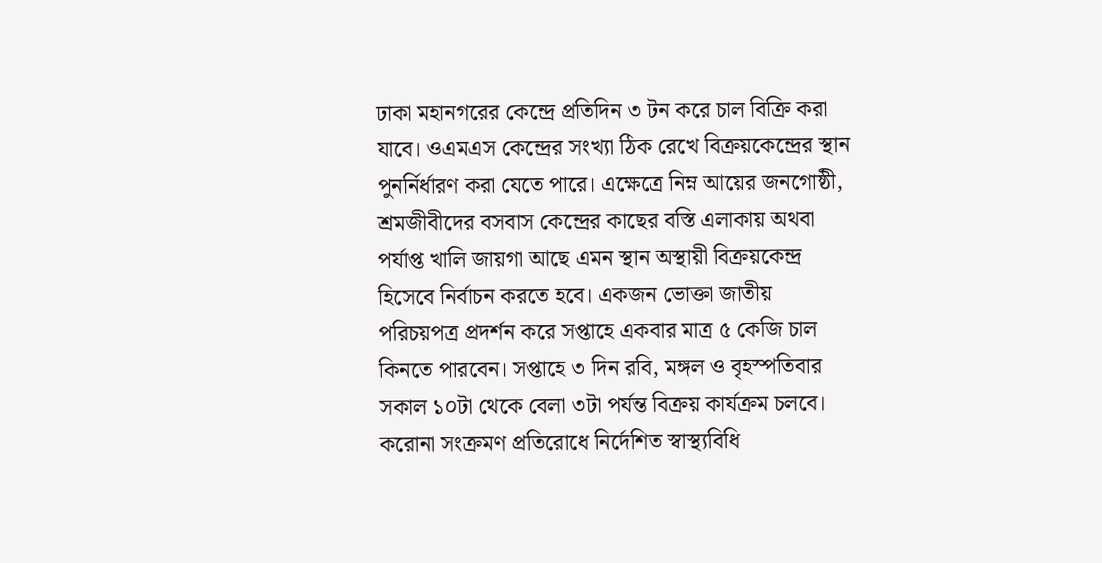ঢাকা মহানগরের কেন্দ্রে প্রতিদিন ৩ টন করে চাল বিক্রি করা যাবে। ওএমএস কেন্দ্রের সংখ্যা ঠিক রেখে বিক্রয়কেন্দ্রের স্থান পুনর্নির্ধারণ করা যেতে পারে। এক্ষেত্রে নিম্ন আয়ের জনগোষ্ঠী, শ্রমজীবীদের বসবাস কেন্দ্রের কাছের বস্তি এলাকায় অথবা পর্যাপ্ত খালি জায়গা আছে এমন স্থান অস্থায়ী বিক্রয়কেন্দ্র হিসেবে নির্বাচন করতে হবে। একজন ভোক্তা জাতীয় পরিচয়পত্র প্রদর্শন করে সপ্তাহে একবার মাত্র ৫ কেজি চাল কিনতে পারবেন। সপ্তাহে ৩ দিন রবি, মঙ্গল ও বৃহস্পতিবার সকাল ১০টা থেকে বেলা ৩টা পর্যন্ত বিক্রয় কার্যক্রম চলবে। করোনা সংক্রমণ প্রতিরোধে নির্দেশিত স্বাস্থ্যবিধি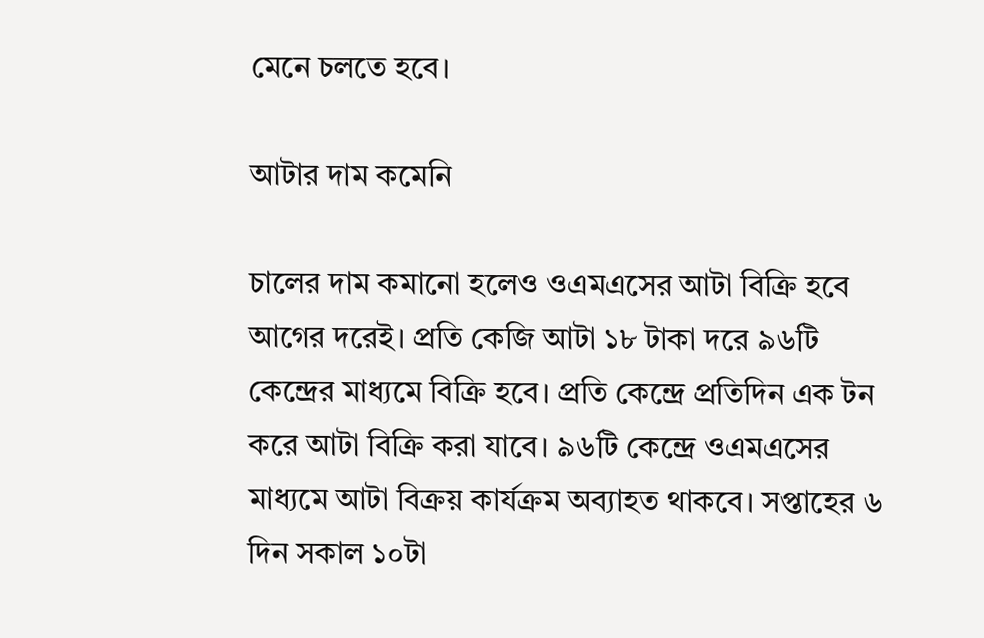মেনে চলতে হবে।

আটার দাম কমেনি

চালের দাম কমানো হলেও ওএমএসের আটা বিক্রি হবে আগের দরেই। প্রতি কেজি আটা ১৮ টাকা দরে ৯৬টি কেন্দ্রের মাধ্যমে বিক্রি হবে। প্রতি কেন্দ্রে প্রতিদিন এক টন করে আটা বিক্রি করা যাবে। ৯৬টি কেন্দ্রে ওএমএসের মাধ্যমে আটা বিক্রয় কার্যক্রম অব্যাহত থাকবে। সপ্তাহের ৬ দিন সকাল ১০টা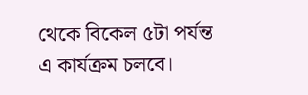থেকে বিকেল ৫টা পর্যন্ত এ কার্যক্রম চলবে।